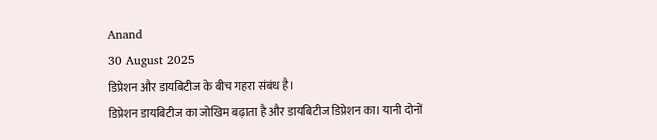Anand
30 August 2025
डिप्रेशन और डायबिटीज के बीच गहरा संबंध है।
डिप्रेशन डायबिटीज का जोखिम बढ़ाता है और डायबिटीज डिप्रेशन का। यानी दोनों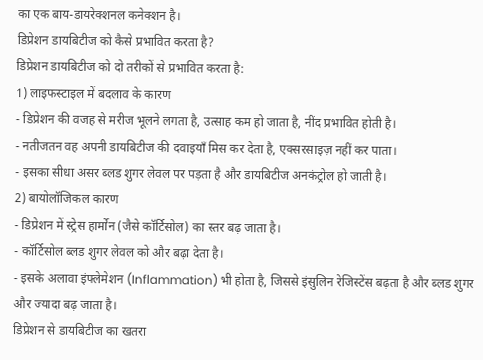का एक बाय-डायरेक्शनल कनेक्शन है।
डिप्रेशन डायबिटीज को कैसे प्रभावित करता है?
डिप्रेशन डायबिटीज को दो तरीकों से प्रभावित करता है:
1) लाइफस्टाइल में बदलाव के कारण
- डिप्रेशन की वजह से मरीज भूलने लगता है, उत्साह कम हो जाता है, नींद प्रभावित होती है।
- नतीजतन वह अपनी डायबिटीज की दवाइयाँ मिस कर देता है, एक्सरसाइज़ नहीं कर पाता।
- इसका सीधा असर ब्लड शुगर लेवल पर पड़ता है और डायबिटीज अनकंट्रोल हो जाती है।
2) बायोलॉजिकल कारण
- डिप्रेशन में स्ट्रेस हार्मोन (जैसे कॉर्टिसोल) का स्तर बढ़ जाता है।
- कॉर्टिसोल ब्लड शुगर लेवल को और बढ़ा देता है।
- इसके अलावा इंफ्लेमेशन (Inflammation) भी होता है, जिससे इंसुलिन रेजिस्टेंस बढ़ता है और ब्लड शुगर और ज्यादा बढ़ जाता है।
डिप्रेशन से डायबिटीज का खतरा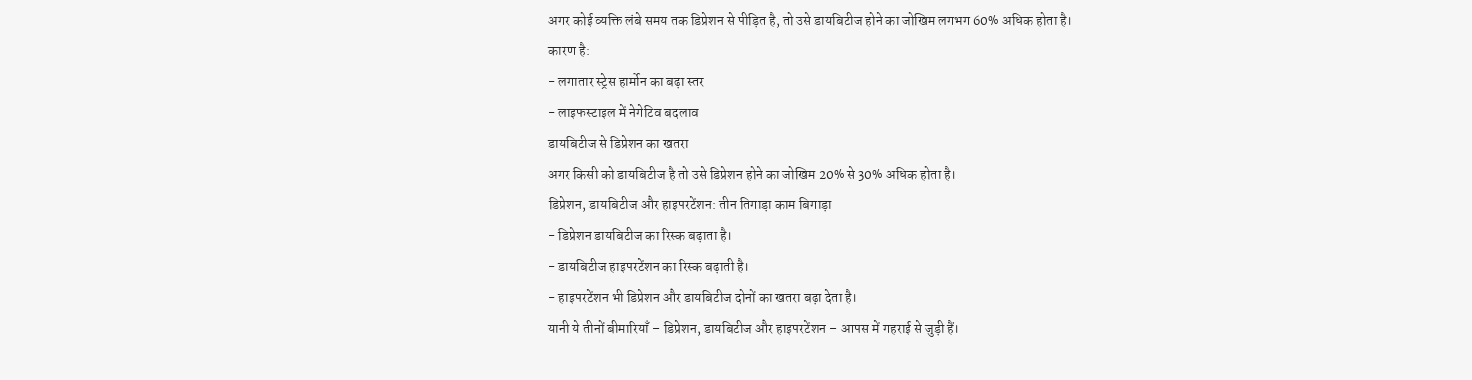अगर कोई व्यक्ति लंबे समय तक डिप्रेशन से पीड़ित है, तो उसे डायबिटीज होने का जोखिम लगभग 60% अधिक होता है।
कारण है:
- लगातार स्ट्रेस हार्मोन का बढ़ा स्तर
- लाइफस्टाइल में नेगेटिव बदलाव
डायबिटीज से डिप्रेशन का खतरा
अगर किसी को डायबिटीज है तो उसे डिप्रेशन होने का जोखिम 20% से 30% अधिक होता है।
डिप्रेशन, डायबिटीज और हाइपरटेंशन: तीन तिगाड़ा काम बिगाड़ा
- डिप्रेशन डायबिटीज का रिस्क बढ़ाता है।
- डायबिटीज हाइपरटेंशन का रिस्क बढ़ाती है।
- हाइपरटेंशन भी डिप्रेशन और डायबिटीज दोनों का खतरा बढ़ा देता है।
यानी ये तीनों बीमारियाँ – डिप्रेशन, डायबिटीज और हाइपरटेंशन – आपस में गहराई से जुड़ी हैं।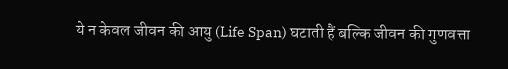ये न केवल जीवन की आयु (Life Span) घटाती हैं बल्कि जीवन की गुणवत्ता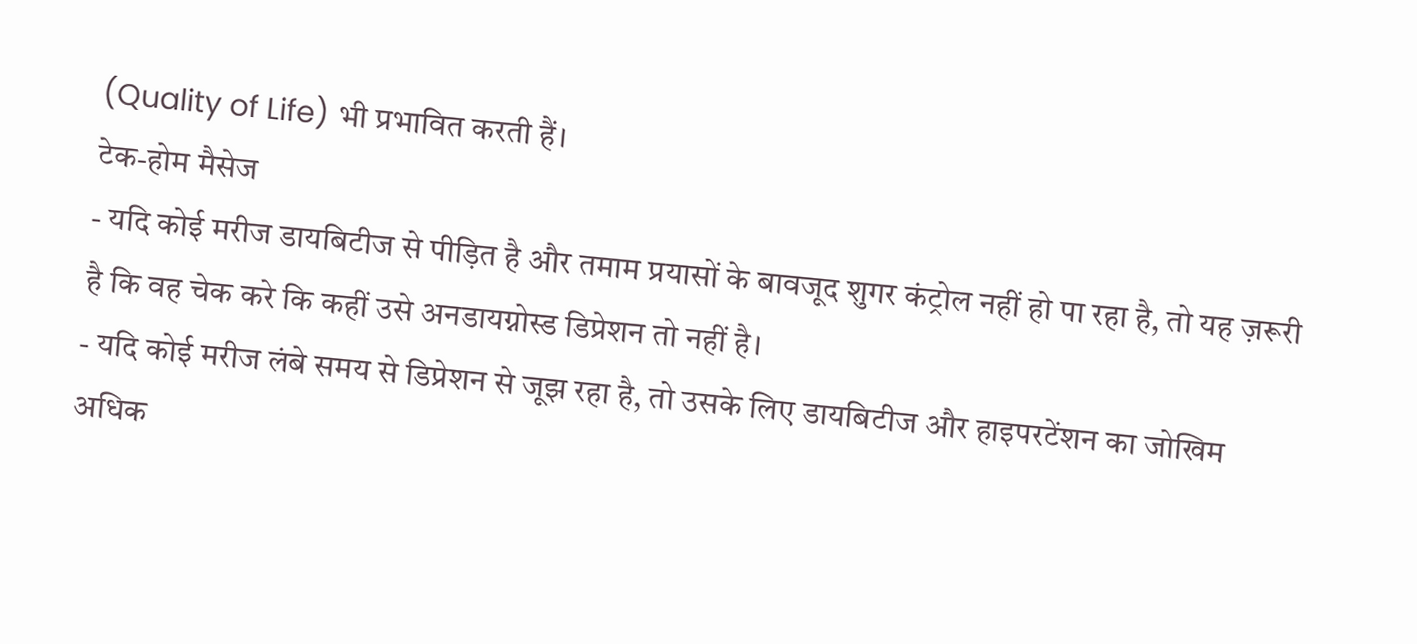(Quality of Life) भी प्रभावित करती हैं।
टेक-होम मैसेज
- यदि कोई मरीज डायबिटीज से पीड़ित है और तमाम प्रयासों के बावजूद शुगर कंट्रोल नहीं हो पा रहा है, तो यह ज़रूरी है कि वह चेक करे कि कहीं उसे अनडायग्नोस्ड डिप्रेशन तो नहीं है।
- यदि कोई मरीज लंबे समय से डिप्रेशन से जूझ रहा है, तो उसके लिए डायबिटीज और हाइपरटेंशन का जोखिम अधिक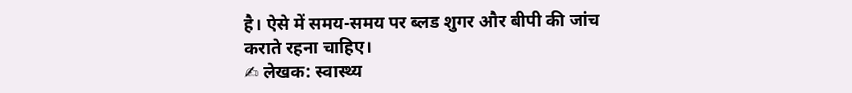है। ऐसे में समय-समय पर ब्लड शुगर और बीपी की जांच कराते रहना चाहिए।
✍ लेखक: स्वास्थ्य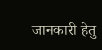जानकारी हेतु